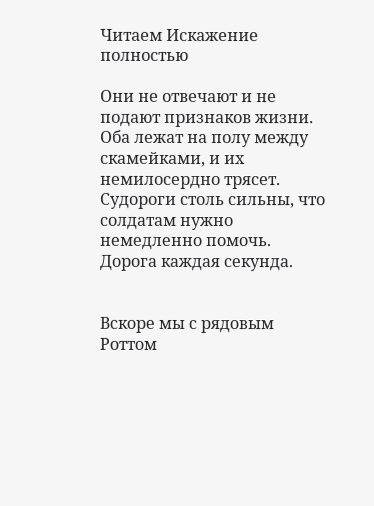Читаем Искажение полностью

Они не отвечают и не подают признаков жизни. Оба лежат на полу между скамейками, и их немилосердно трясет. Судороги столь сильны, что солдатам нужно немедленно помочь. Дорога каждая секунда.


Вскоре мы с рядовым Роттом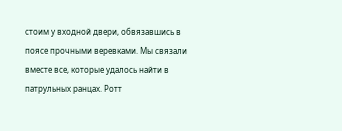стоим у входной двери, обвязавшись в поясе прочными веревками. Мы связали вместе все, которые удалось найти в патрульных ранцах. Ротт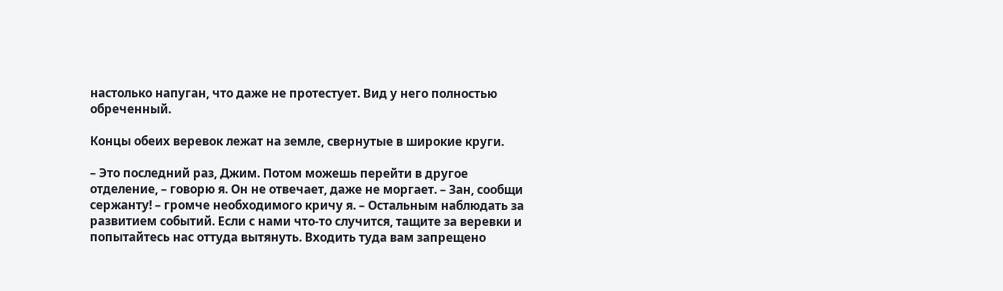настолько напуган, что даже не протестует. Вид у него полностью обреченный.

Концы обеих веревок лежат на земле, свернутые в широкие круги.

– Это последний раз, Джим. Потом можешь перейти в другое отделение, – говорю я. Он не отвечает, даже не моргает. – Зан, сообщи сержанту! – громче необходимого кричу я. – Остальным наблюдать за развитием событий. Если с нами что-то случится, тащите за веревки и попытайтесь нас оттуда вытянуть. Входить туда вам запрещено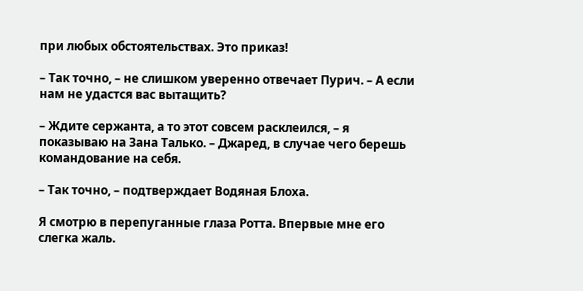при любых обстоятельствах. Это приказ!

– Так точно, – не слишком уверенно отвечает Пурич. – А если нам не удастся вас вытащить?

– Ждите сержанта, а то этот совсем расклеился, – я показываю на Зана Талько. – Джаред, в случае чего берешь командование на себя.

– Так точно, – подтверждает Водяная Блоха.

Я смотрю в перепуганные глаза Ротта. Впервые мне его слегка жаль.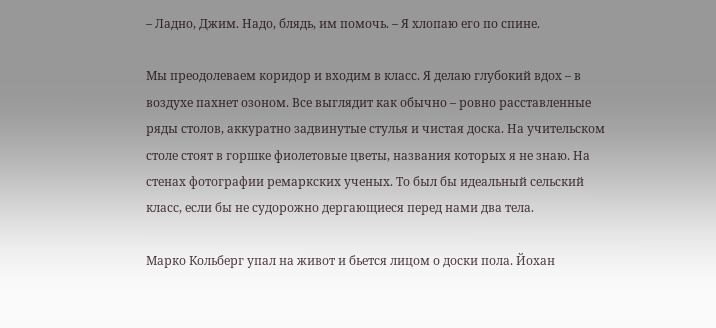– Ладно, Джим. Надо, блядь, им помочь. – Я хлопаю его по спине.

Мы преодолеваем коридор и входим в класс. Я делаю глубокий вдох – в воздухе пахнет озоном. Все выглядит как обычно – ровно расставленные ряды столов, аккуратно задвинутые стулья и чистая доска. На учительском столе стоят в горшке фиолетовые цветы, названия которых я не знаю. На стенах фотографии ремаркских ученых. То был бы идеальный сельский класс, если бы не судорожно дергающиеся перед нами два тела.

Марко Кольберг упал на живот и бьется лицом о доски пола. Йохан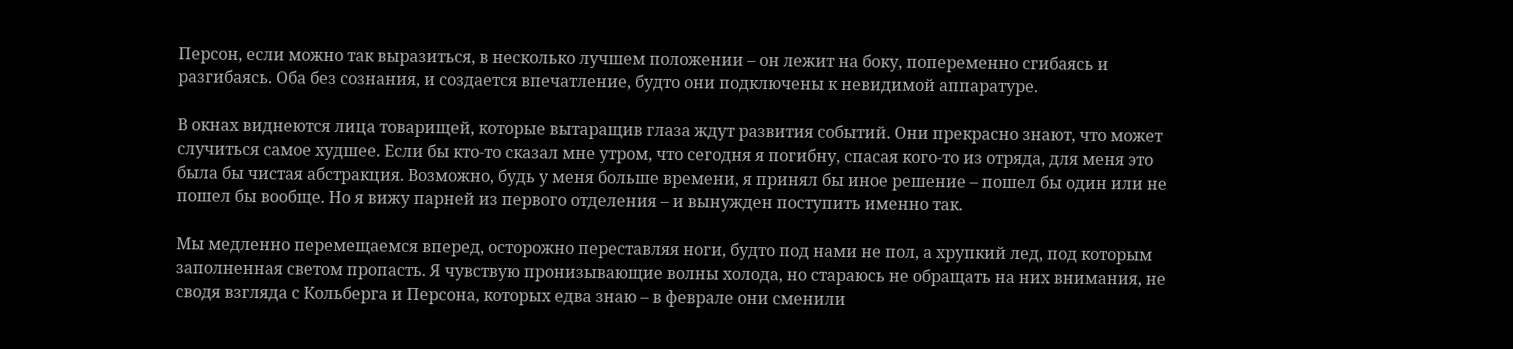Персон, если можно так выразиться, в несколько лучшем положении – он лежит на боку, попеременно сгибаясь и разгибаясь. Оба без сознания, и создается впечатление, будто они подключены к невидимой аппаратуре.

В окнах виднеются лица товарищей, которые вытаращив глаза ждут развития событий. Они прекрасно знают, что может случиться самое худшее. Если бы кто-то сказал мне утром, что сегодня я погибну, спасая кого-то из отряда, для меня это была бы чистая абстракция. Возможно, будь у меня больше времени, я принял бы иное решение – пошел бы один или не пошел бы вообще. Но я вижу парней из первого отделения – и вынужден поступить именно так.

Мы медленно перемещаемся вперед, осторожно переставляя ноги, будто под нами не пол, а хрупкий лед, под которым заполненная светом пропасть. Я чувствую пронизывающие волны холода, но стараюсь не обращать на них внимания, не сводя взгляда с Кольберга и Персона, которых едва знаю – в феврале они сменили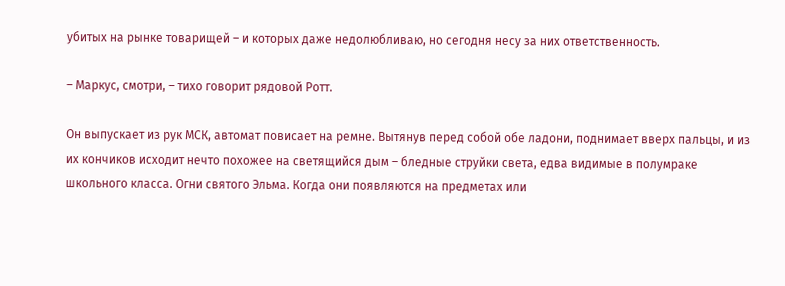убитых на рынке товарищей – и которых даже недолюбливаю, но сегодня несу за них ответственность.

– Маркус, смотри, – тихо говорит рядовой Ротт.

Он выпускает из рук МСК, автомат повисает на ремне. Вытянув перед собой обе ладони, поднимает вверх пальцы, и из их кончиков исходит нечто похожее на светящийся дым – бледные струйки света, едва видимые в полумраке школьного класса. Огни святого Эльма. Когда они появляются на предметах или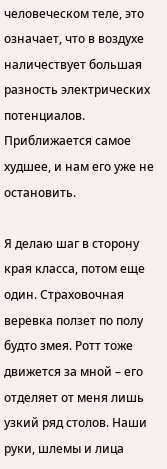человеческом теле, это означает, что в воздухе наличествует большая разность электрических потенциалов. Приближается самое худшее, и нам его уже не остановить.

Я делаю шаг в сторону края класса, потом еще один. Страховочная веревка ползет по полу будто змея. Ротт тоже движется за мной – его отделяет от меня лишь узкий ряд столов. Наши руки, шлемы и лица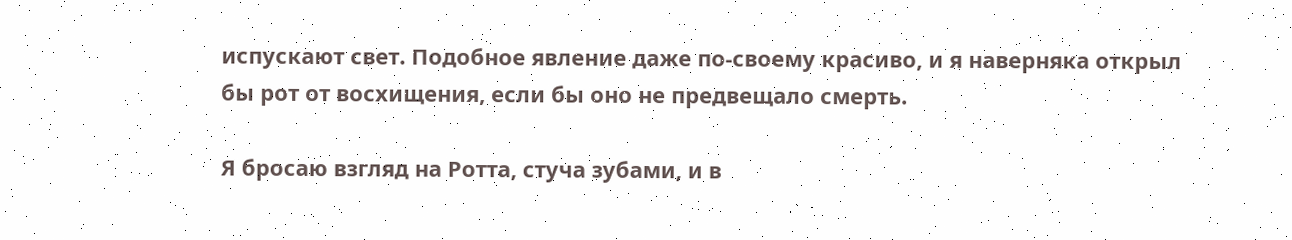испускают свет. Подобное явление даже по-своему красиво, и я наверняка открыл бы рот от восхищения, если бы оно не предвещало смерть.

Я бросаю взгляд на Ротта, стуча зубами, и в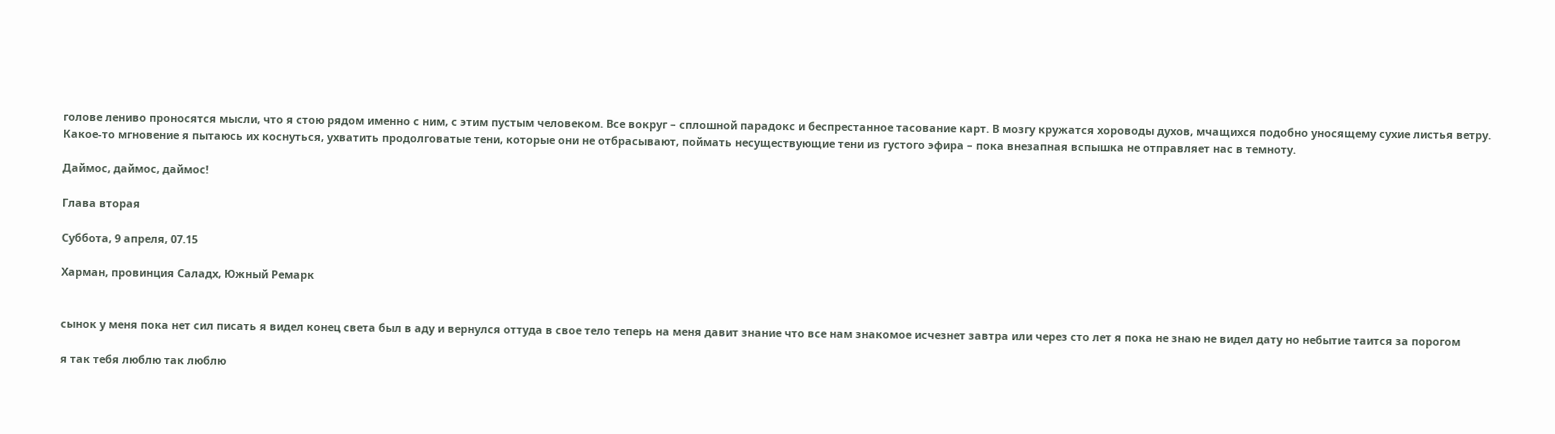голове лениво проносятся мысли, что я стою рядом именно с ним, с этим пустым человеком. Все вокруг – сплошной парадокс и беспрестанное тасование карт. В мозгу кружатся хороводы духов, мчащихся подобно уносящему сухие листья ветру. Какое-то мгновение я пытаюсь их коснуться, ухватить продолговатые тени, которые они не отбрасывают, поймать несуществующие тени из густого эфира – пока внезапная вспышка не отправляет нас в темноту.

Даймос, даймос, даймос!

Глава вторая

Суббота, 9 апреля, 07.15

Харман, провинция Саладх, Южный Ремарк


сынок у меня пока нет сил писать я видел конец света был в аду и вернулся оттуда в свое тело теперь на меня давит знание что все нам знакомое исчезнет завтра или через сто лет я пока не знаю не видел дату но небытие таится за порогом

я так тебя люблю так люблю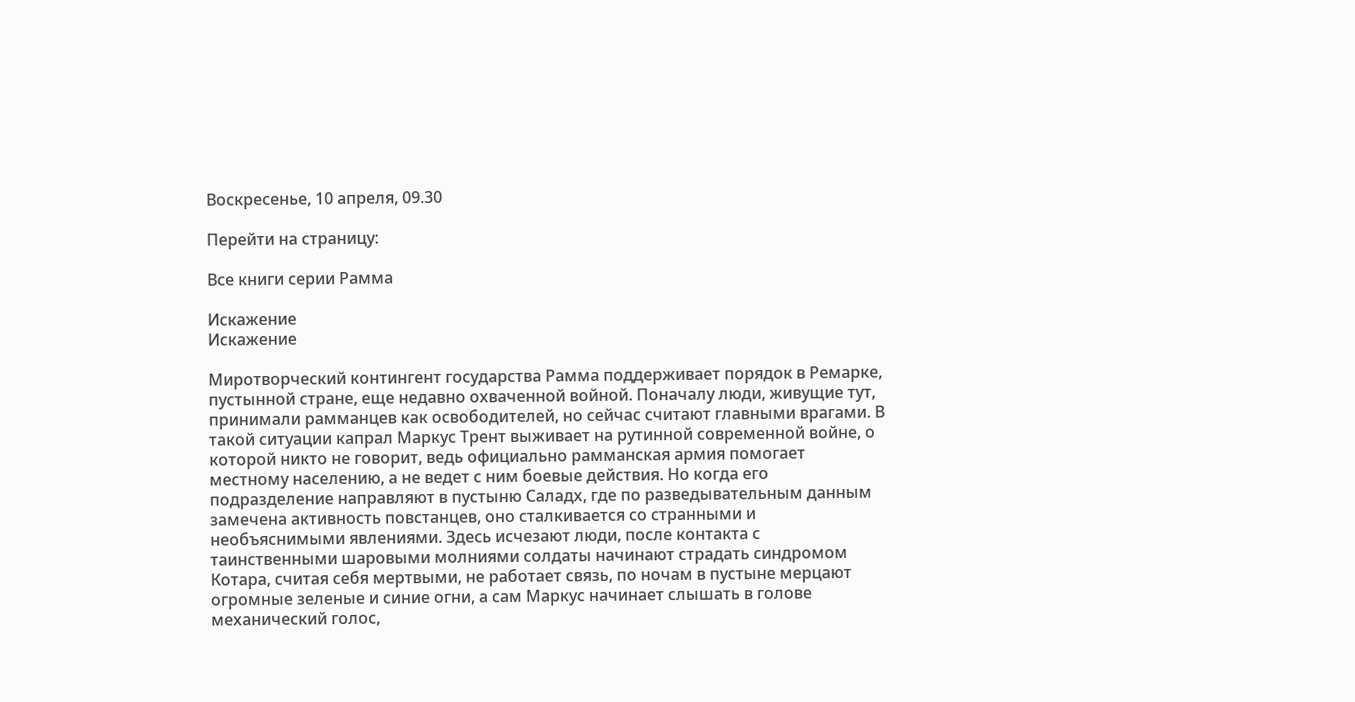Воскресенье, 10 апреля, 09.30

Перейти на страницу:

Все книги серии Рамма

Искажение
Искажение

Миротворческий контингент государства Рамма поддерживает порядок в Ремарке, пустынной стране, еще недавно охваченной войной. Поначалу люди, живущие тут, принимали рамманцев как освободителей, но сейчас считают главными врагами. В такой ситуации капрал Маркус Трент выживает на рутинной современной войне, о которой никто не говорит, ведь официально рамманская армия помогает местному населению, а не ведет с ним боевые действия. Но когда его подразделение направляют в пустыню Саладх, где по разведывательным данным замечена активность повстанцев, оно сталкивается со странными и необъяснимыми явлениями. Здесь исчезают люди, после контакта с таинственными шаровыми молниями солдаты начинают страдать синдромом Котара, считая себя мертвыми, не работает связь, по ночам в пустыне мерцают огромные зеленые и синие огни, а сам Маркус начинает слышать в голове механический голос,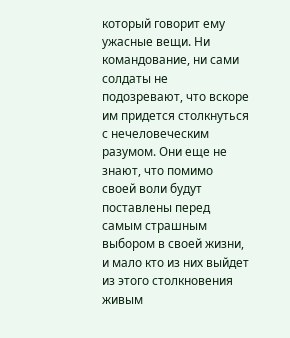который говорит ему ужасные вещи. Ни командование, ни сами солдаты не подозревают, что вскоре им придется столкнуться с нечеловеческим разумом. Они еще не знают, что помимо своей воли будут поставлены перед самым страшным выбором в своей жизни, и мало кто из них выйдет из этого столкновения живым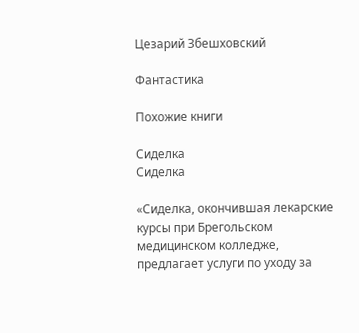Цезарий Збешховский

Фантастика

Похожие книги

Сиделка
Сиделка

«Сиделка, окончившая лекарские курсы при Брегольском медицинском колледже, предлагает услуги по уходу за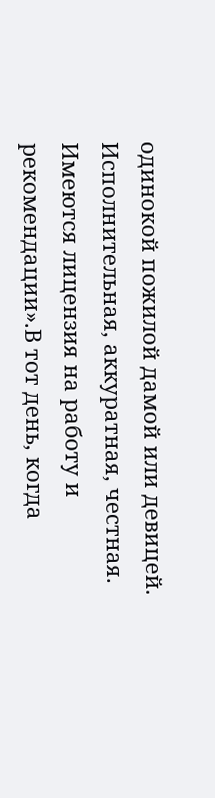одинокой пожилой дамой или девицей. Исполнительная, аккуратная, честная. Имеются лицензия на работу и рекомендации».В тот день, когда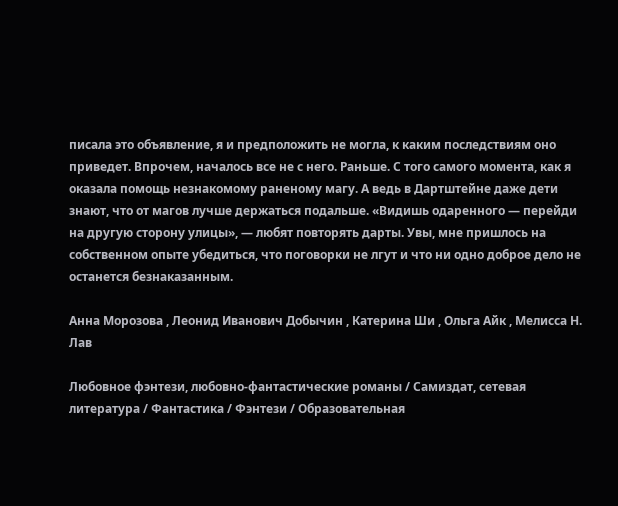писала это объявление, я и предположить не могла, к каким последствиям оно приведет. Впрочем, началось все не с него. Раньше. С того самого момента, как я оказала помощь незнакомому раненому магу. А ведь в Дартштейне даже дети знают, что от магов лучше держаться подальше. «Видишь одаренного — перейди на другую сторону улицы», — любят повторять дарты. Увы, мне пришлось на собственном опыте убедиться, что поговорки не лгут и что ни одно доброе дело не останется безнаказанным.

Анна Морозова , Леонид Иванович Добычин , Катерина Ши , Ольга Айк , Мелисса Н. Лав

Любовное фэнтези, любовно-фантастические романы / Самиздат, сетевая литература / Фантастика / Фэнтези / Образовательная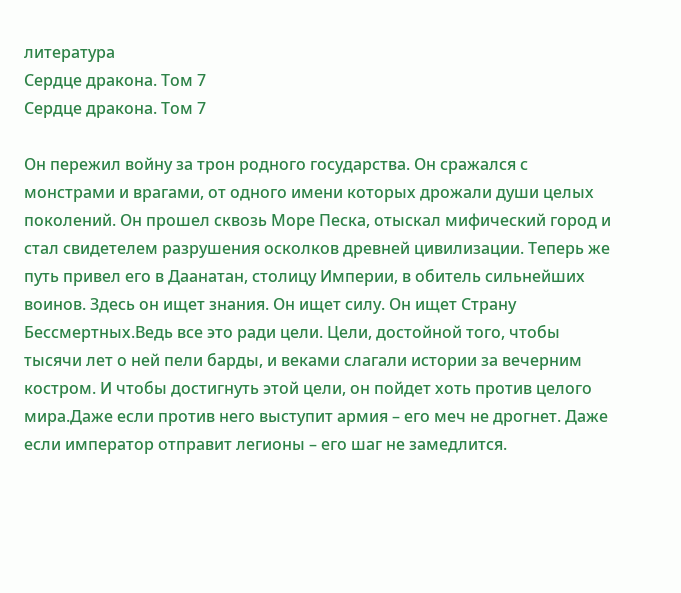литература
Сердце дракона. Том 7
Сердце дракона. Том 7

Он пережил войну за трон родного государства. Он сражался с монстрами и врагами, от одного имени которых дрожали души целых поколений. Он прошел сквозь Море Песка, отыскал мифический город и стал свидетелем разрушения осколков древней цивилизации. Теперь же путь привел его в Даанатан, столицу Империи, в обитель сильнейших воинов. Здесь он ищет знания. Он ищет силу. Он ищет Страну Бессмертных.Ведь все это ради цели. Цели, достойной того, чтобы тысячи лет о ней пели барды, и веками слагали истории за вечерним костром. И чтобы достигнуть этой цели, он пойдет хоть против целого мира.Даже если против него выступит армия – его меч не дрогнет. Даже если император отправит легионы – его шаг не замедлится.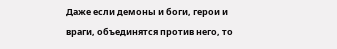Даже если демоны и боги, герои и враги, объединятся против него, то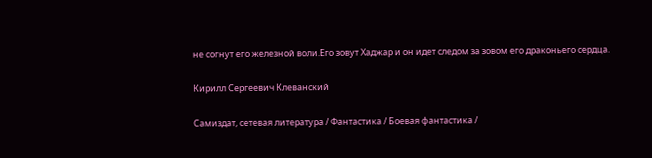не согнут его железной воли.Его зовут Хаджар и он идет следом за зовом его драконьего сердца.

Кирилл Сергеевич Клеванский

Самиздат, сетевая литература / Фантастика / Боевая фантастика /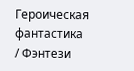Героическая фантастика / Фэнтези